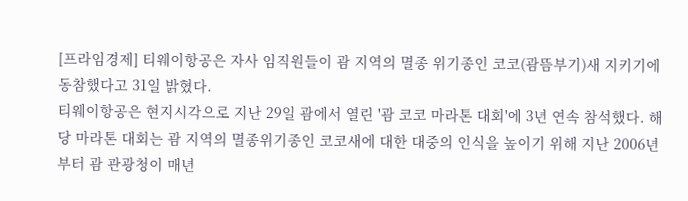[프라임경제] 티웨이항공은 자사 임직원들이 괌 지역의 멸종 위기종인 코코(괌뜸부기)새 지키기에 동참했다고 31일 밝혔다.
티웨이항공은 현지시각으로 지난 29일 괌에서 열린 '괌 코코 마라톤 대회'에 3년 연속 참석했다. 해당 마라톤 대회는 괌 지역의 멸종위기종인 코코새에 대한 대중의 인식을 높이기 위해 지난 2006년부터 괌 관광청이 매년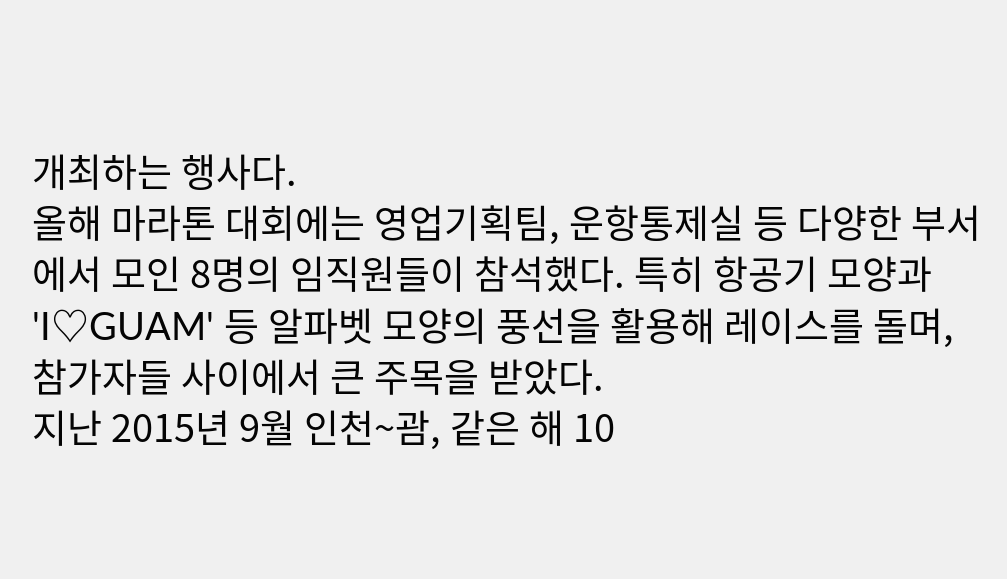개최하는 행사다.
올해 마라톤 대회에는 영업기획팀, 운항통제실 등 다양한 부서에서 모인 8명의 임직원들이 참석했다. 특히 항공기 모양과 'I♡GUAM' 등 알파벳 모양의 풍선을 활용해 레이스를 돌며, 참가자들 사이에서 큰 주목을 받았다.
지난 2015년 9월 인천~괌, 같은 해 10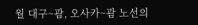월 대구~괌, 오사카~괌 노선의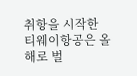취항을 시작한 티웨이항공은 올해로 벌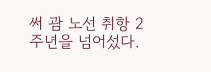써 괌 노선 취항 2주년을 넘어섰다.